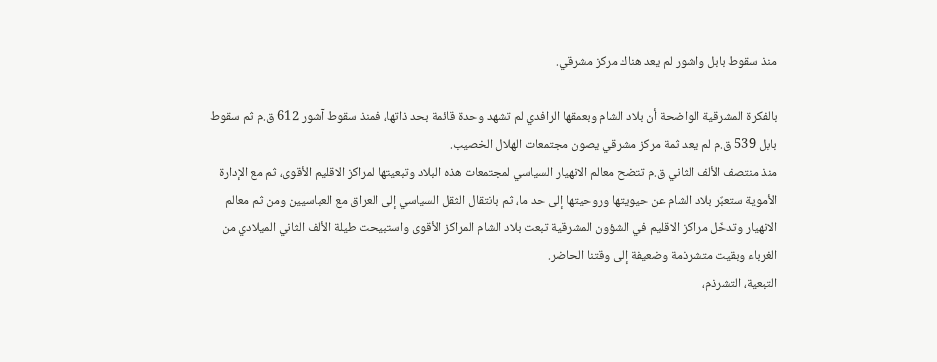منذ سقوط بابل واشور لم يعد هناك مركز مشرقي.

بالفكرة المشرقية الواضحة أن بلاد الشام وبعمقها الرافدي لم تشهد وحدة قائمة بحد ذاتها، فمنذ سقوط آشور 612 ق.م ثم سقوط بابل 539 ق.م لم يعد ثمة مركز مشرقي يصون مجتمعات الهلال الخصيب.
منذ منتصف الألف الثاني ق.م تتضح معالم الانهيار السياسي لمجتمعات هذه البلاد وتبعيتها لمراكز الاقليم الأقوى، ثم مع الإدارة الأموية ستعبٌر بلاد الشام عن حيويتها وروحيتها إلى حد ما، ثم بانتقال الثقل السياسي إلى العراق مع العباسيين ومن ثم معالم الانهيار وتدخّل مراكز الاقليم في الشؤون المشرقية تبعت بلاد الشام المراكز الأقوى واستبيحت طيلة الألف الثاني الميلادي من الغرباء وبقيت متشرذمة وضعيفة إلى وقتنا الحاضر.
التبعية، التشرذم،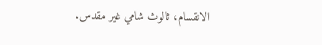الانقسام، ثالوث شامي غير مقدس.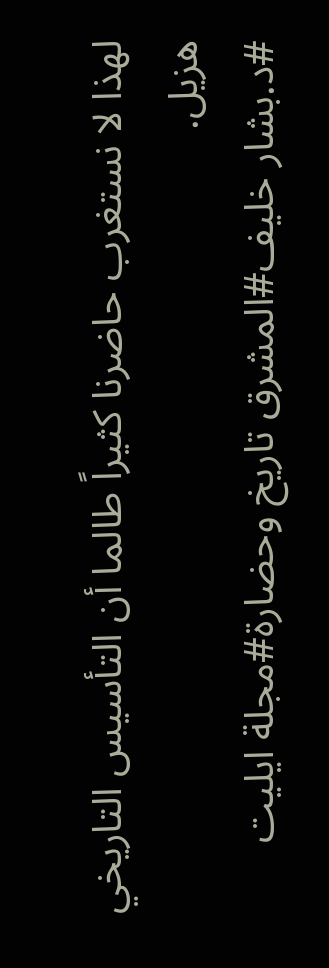لهذا لا نستغرب حاضرنا كثيراً طالما أن التأسيس التاريخي هزيل.
#د.بشار خليف#المشرق تاريخ وحضارة#مجلة ايليت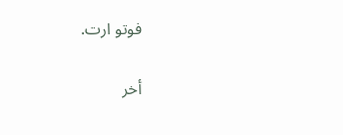فوتو ارت.

أخر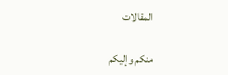المقالات

منكم وإليكم